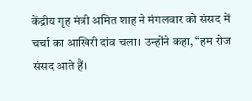केंद्रीय गृह मंत्री अमित शाह ने मंगलवार को संसद में चर्चा का आखिरी दांव चला। उन्होंने कहा, “हम रोज संसद आते हैं।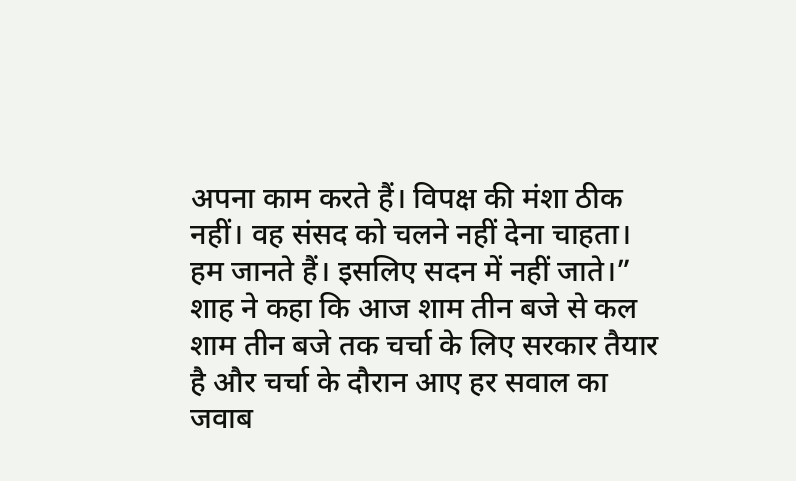अपना काम करते हैं। विपक्ष की मंशा ठीक नहीं। वह संसद को चलने नहीं देना चाहता। हम जानते हैं। इसलिए सदन में नहीं जाते।” शाह ने कहा कि आज शाम तीन बजे से कल शाम तीन बजे तक चर्चा के लिए सरकार तैयार है और चर्चा के दौरान आए हर सवाल का जवाब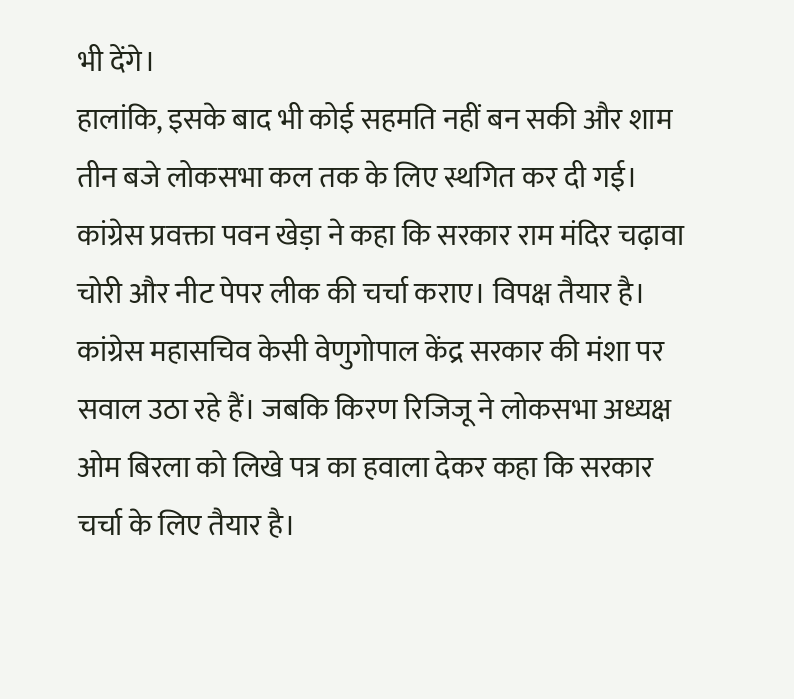भी देंगे।
हालांकि, इसके बाद भी कोई सहमति नहीं बन सकी और शाम तीन बजे लोकसभा कल तक के लिए स्थगित कर दी गई। कांग्रेस प्रवक्ता पवन खेड़ा ने कहा कि सरकार राम मंदिर चढ़ावा चोरी और नीट पेपर लीक की चर्चा कराए। विपक्ष तैयार है। कांग्रेस महासचिव केसी वेणुगोपाल केंद्र सरकार की मंशा पर सवाल उठा रहे हैं। जबकि किरण रिजिजू ने लोकसभा अध्यक्ष ओम बिरला को लिखे पत्र का हवाला देकर कहा कि सरकार चर्चा के लिए तैयार है।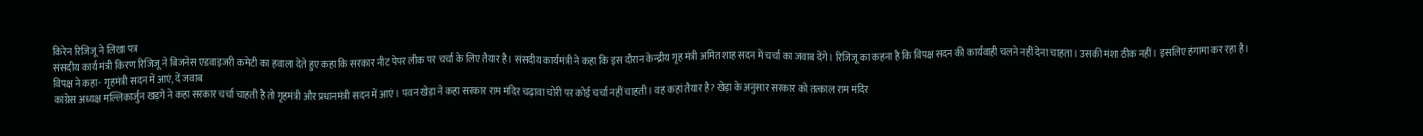किरेन रिजिजू ने लिखा पत्र
संसदीय कार्य मंत्री किरण रिजिजू ने बिजनेस एडवाइजरी कमेटी का हवाला देते हुए कहा कि सरकार नीट पेपर लीक पर चर्चा के लिए तैयार है। संसदीय कार्यमंत्री ने कहा कि इस दौरान केन्द्रीय गृह मंत्री अमित शाह सदन में चर्चा का जवाब देंगे। रिजिजू का कहना है कि विपक्ष सदन की कार्यवाही चलने नहीं देना चाहता। उसकी मंशा ठीक नहीं। इसलिए हंगामा कर रहा है।
विपक्ष ने कहा- गृहमंत्री सदन में आएं, दें जवाब
कांग्रेस अध्यक्ष मल्लिकार्जुन खड़गे ने कहा सरकार चर्चा चाहती है तो गृहमंत्री और प्रधानमंत्री सदन में आएं। पवन खेड़ा ने कहा सरकार राम मंदिर चढ़ावा चोरी पर कोई चर्चा नहीं चाहती। वह कहां तैयार है? खेड़ा के अनुसार सरकार को तत्काल राम मंदिर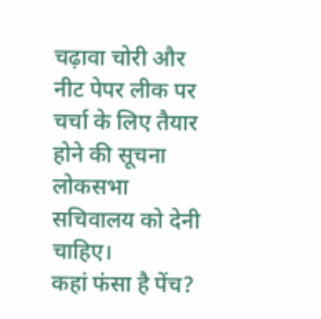चढ़ावा चोरी और नीट पेपर लीक पर चर्चा के लिए तैयार होने की सूचना लोकसभा सचिवालय को देनी चाहिए।
कहां फंसा है पेंच?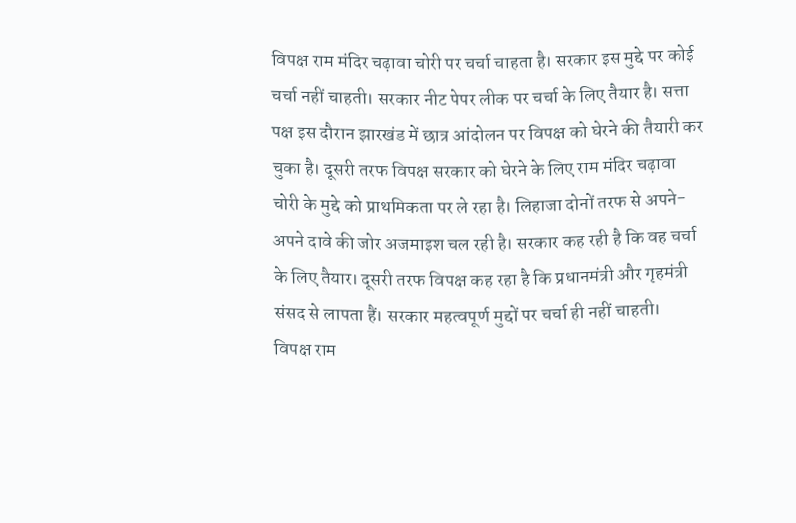विपक्ष राम मंदिर चढ़ावा चोरी पर चर्चा चाहता है। सरकार इस मुद्दे पर कोई चर्चा नहीं चाहती। सरकार नीट पेपर लीक पर चर्चा के लिए तैयार है। सत्ता पक्ष इस दौरान झारखंड में छात्र आंदोलन पर विपक्ष को घेरने की तैयारी कर चुका है। दूसरी तरफ विपक्ष सरकार को घेरने के लिए राम मंदिर चढ़ावा चोरी के मुद्दे को प्राथमिकता पर ले रहा है। लिहाजा दोनों तरफ से अपने-अपने दावे की जोर अजमाइश चल रही है। सरकार कह रही है कि वह चर्चा के लिए तैयार। दूसरी तरफ विपक्ष कह रहा है कि प्रधानमंत्री और गृहमंत्री संसद से लापता हैं। सरकार महत्वपूर्ण मुद्दों पर चर्चा ही नहीं चाहती।
विपक्ष राम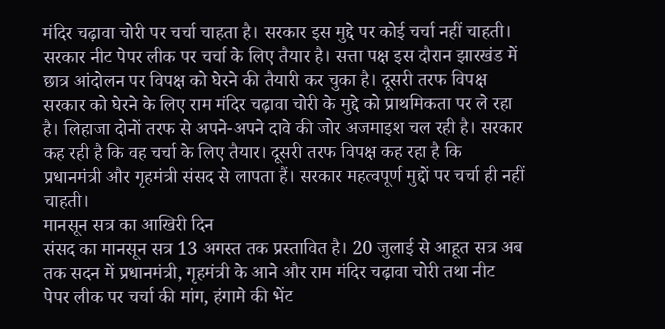मंदिर चढ़ावा चोरी पर चर्चा चाहता है। सरकार इस मुद्दे पर कोई चर्चा नहीं चाहती। सरकार नीट पेपर लीक पर चर्चा के लिए तैयार है। सत्ता पक्ष इस दौरान झारखंड में छात्र आंदोलन पर विपक्ष को घेरने की तैयारी कर चुका है। दूसरी तरफ विपक्ष सरकार को घेरने के लिए राम मंदिर चढ़ावा चोरी के मुद्दे को प्राथमिकता पर ले रहा है। लिहाजा दोनों तरफ से अपने-अपने दावे की जोर अजमाइश चल रही है। सरकार कह रही है कि वह चर्चा के लिए तैयार। दूसरी तरफ विपक्ष कह रहा है कि प्रधानमंत्री और गृहमंत्री संसद से लापता हैं। सरकार महत्वपूर्ण मुद्दों पर चर्चा ही नहीं चाहती।
मानसून सत्र का आखिरी दिन
संसद का मानसून सत्र 13 अगस्त तक प्रस्तावित है। 20 जुलाई से आहूत सत्र अब तक सदन में प्रधानमंत्री, गृहमंत्री के आने और राम मंदिर चढ़ावा चोरी तथा नीट पेपर लीक पर चर्चा की मांग, हंगामे की भेंट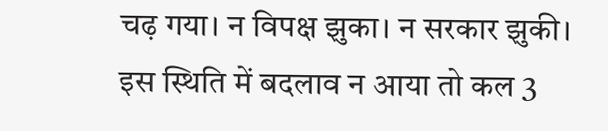चढ़ गया। न विपक्ष झुका। न सरकार झुकी। इस स्थिति में बदलाव न आया तो कल 3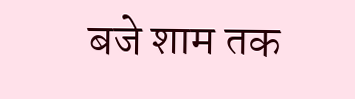बजे शाम तक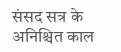संसद सत्र के अनिश्चित काल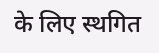के लिए स्थगित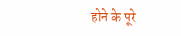होने के पूरे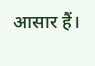आसार हैं।